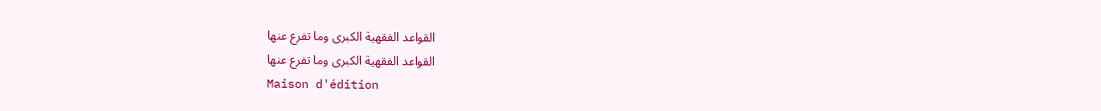القواعد الفقهية الكبرى وما تفرع عنها
القواعد الفقهية الكبرى وما تفرع عنها
Maison d'édition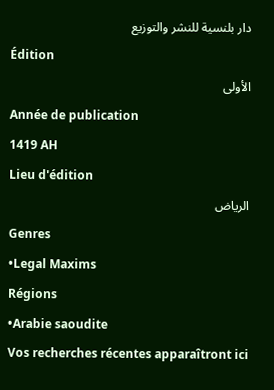دار بلنسية للنشر والتوزيع
Édition
الأولى
Année de publication
1419 AH
Lieu d'édition
الرياض
Genres
•Legal Maxims
Régions
•Arabie saoudite
Vos recherches récentes apparaîtront ici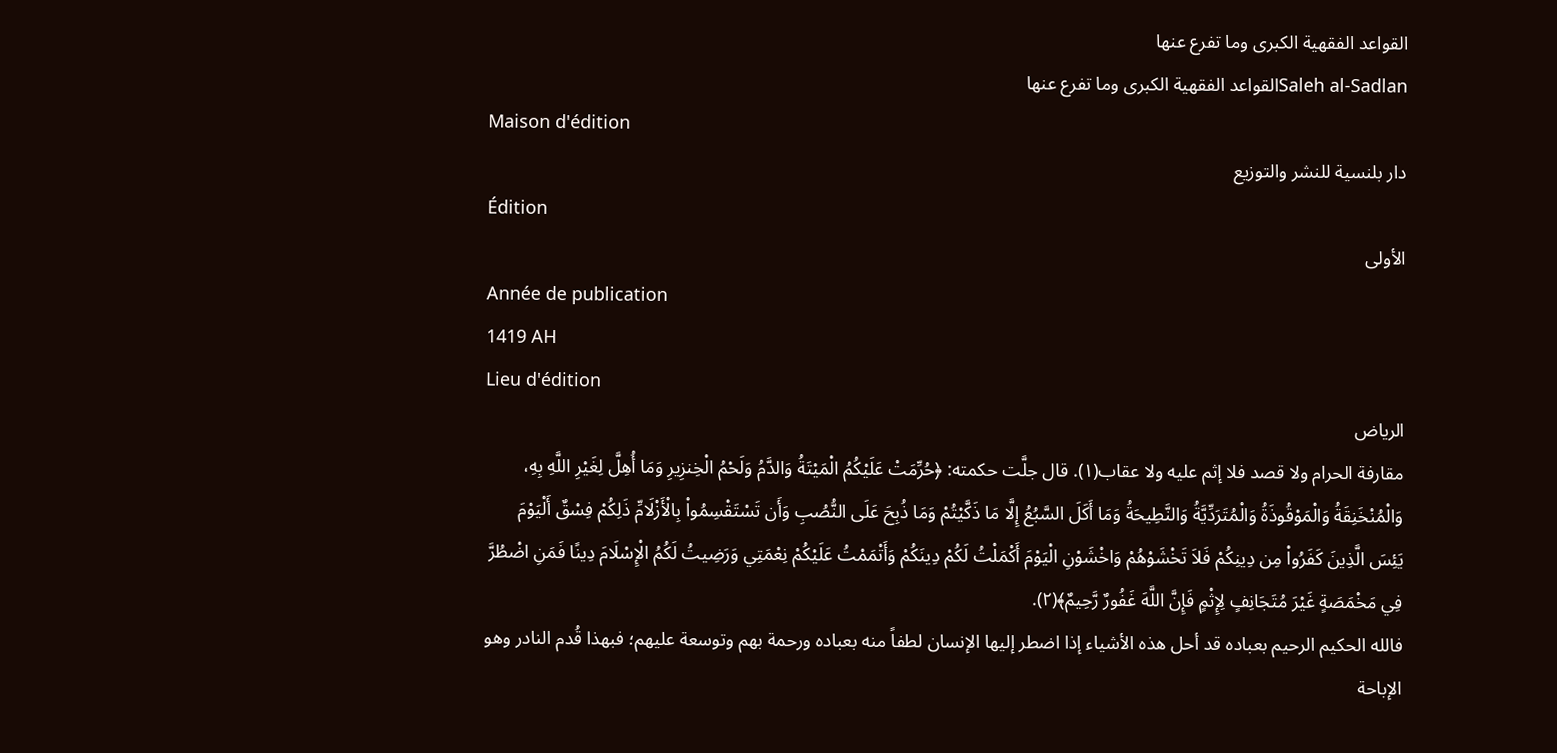القواعد الفقهية الكبرى وما تفرع عنها
Saleh al-Sadlanالقواعد الفقهية الكبرى وما تفرع عنها
Maison d'édition
دار بلنسية للنشر والتوزيع
Édition
الأولى
Année de publication
1419 AH
Lieu d'édition
الرياض
مقارفة الحرام ولا قصد فلا إثم عليه ولا عقاب(١). قال جلَّت حكمته: ﴿حُرِّمَتْ عَلَيْكُمُ الْمَيْتَةُ وَالدَّمُ وَلَحْمُ الْخِنزِيرِ وَمَا أُهِلَّ لِغَيْرِ اللَّهِ بِهِ، وَالْمُنْخَنِقَةُ وَالْمَوْقُوذَةُ وَالْمُتَرَدِّيَّةُ وَالنَّطِيحَةُ وَمَا أَكَلَ السَّبُعُ إِلَّا مَا ذَكَّيْتُمْ وَمَا ذُبِحَ عَلَى النُّصُبِ وَأَن تَسْتَقْسِمُواْ بِالْأَزْلَامِّ ذَلِكُمْ فِسْقٌ أَلْيَوْمَ يَئِسَ الَّذِينَ كَفَرُواْ مِن دِينِكُمْ فَلاَ تَخْشَوْهُمْ وَاخْشَوْنِ الْيَوْمَ أَكْمَلْتُ لَكُمْ دِينَكُمْ وَأَتْمَمْتُ عَلَيْكُمْ نِعْمَتِي وَرَضِيتُ لَكُمُ الْإِسْلَامَ دِينًا فَمَنِ اضْطُرَّ فِي مَخْمَصَةٍ غَيْرَ مُتَجَانِفٍ لِإِثْمٍ فَإِنَّ اللَّهَ غَفُورٌ رَّحِيمٌ﴾(٢).
فالله الحكيم الرحيم بعباده قد أحل هذه الأشياء إذا اضطر إليها الإنسان لطفاً منه بعباده ورحمة بهم وتوسعة عليهم؛ فبهذا قُدم النادر وهو الإباحة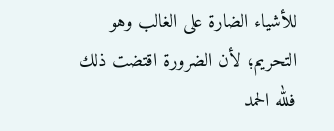للأشياء الضارة على الغالب وهو التحريم؛ لأن الضرورة اقتضت ذلك فلله الحمد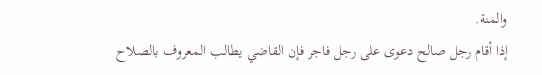والمنة.
إذا أقام رجل صالح دعوى على رجل فاجر فإن القاضي يطالب المعروف بالصلاح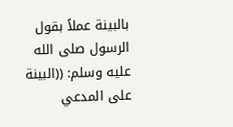بالبينة عملاً بقول الرسول صلى الله عليه وسلم: ((البينة على المدعي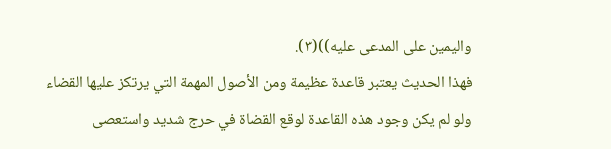واليمين على المدعى عليه))(٣).
فهذا الحديث يعتبر قاعدة عظيمة ومن الأصول المهمة التي يرتكز عليها القضاء ولو لم يكن وجود هذه القاعدة لوقع القضاة في حرج شديد واستعصى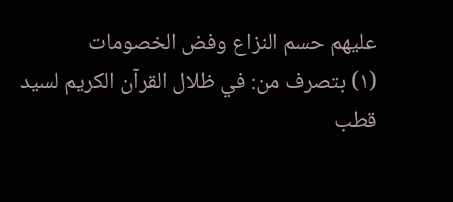عليهم حسم النزاع وفض الخصومات
(١) بتصرف من: في ظلال القرآن الكريم لسيد قطب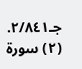جـ٢/٨٤١.
(٢) سورة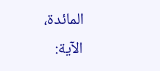المائدة، الآية: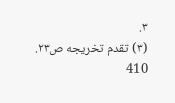٣.
(٣) تقدم تخريجه ص٢٣.
410